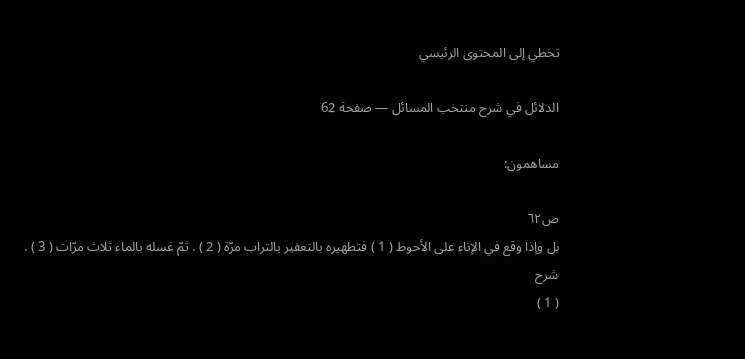تخطي إلى المحتوى الرئيسي

الدلائل في شرح منتخب المسائل — صفحة 62

مساهمون:

ص٦٢
بل وإذا وقع في الإناء على الأحوط ( 1 ) فتطهيره بالتعفير بالتراب مرّة ( 2 ) . ثمّ غسله بالماء ثلاث مرّات ( 3 ) .
شرح
( 1 )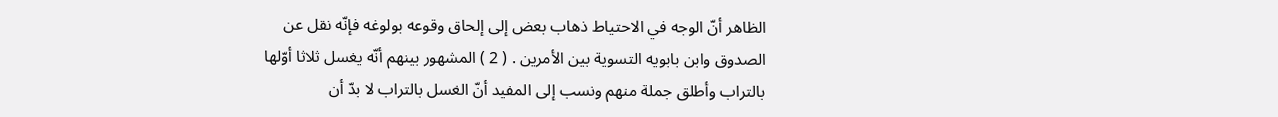الظاهر أنّ الوجه في الاحتياط ذهاب بعض إلى إلحاق وقوعه بولوغه فإنّه نقل عن الصدوق وابن بابويه التسوية بين الأمرين . ( 2 ) المشهور بينهم أنّه يغسل ثلاثا أوّلها بالتراب وأطلق جملة منهم ونسب إلى المفيد أنّ الغسل بالتراب لا بدّ أن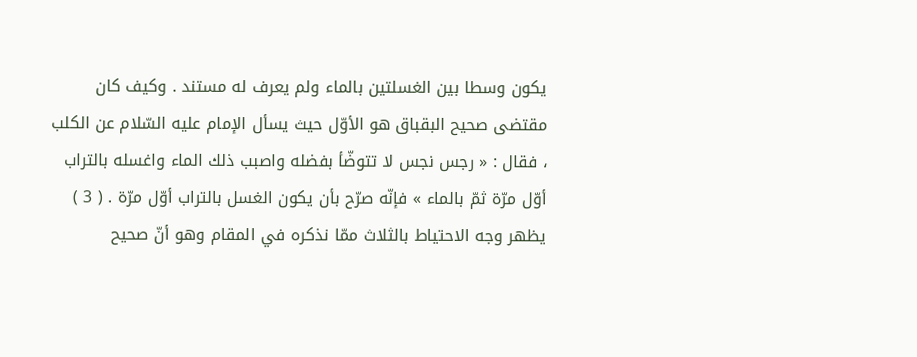يكون وسطا بين الغسلتين بالماء ولم يعرف له مستند . وكيف كان مقتضى صحيح البقباق هو الأوّل حيث يسأل الإمام عليه السّلام عن الكلب ، فقال : « رجس نجس لا تتوضّأ بفضله واصبب ذلك الماء واغسله بالتراب أوّل مرّة ثمّ بالماء » فإنّه صرّح بأن يكون الغسل بالتراب أوّل مرّة . ( 3 ) يظهر وجه الاحتياط بالثلاث ممّا نذكره في المقام وهو أنّ صحيح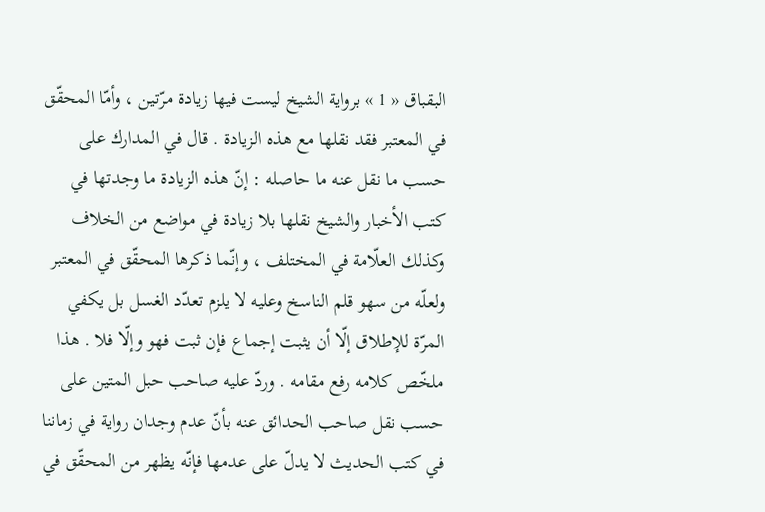البقباق « 1 » برواية الشيخ ليست فيها زيادة مرّتين ، وأمّا المحقّق في المعتبر فقد نقلها مع هذه الزيادة . قال في المدارك على حسب ما نقل عنه ما حاصله : إنّ هذه الزيادة ما وجدتها في كتب الأخبار والشيخ نقلها بلا زيادة في مواضع من الخلاف وكذلك العلّامة في المختلف ، وإنّما ذكرها المحقّق في المعتبر ولعلّه من سهو قلم الناسخ وعليه لا يلزم تعدّد الغسل بل يكفي المرّة للإطلاق إلّا أن يثبت إجماع فإن ثبت فهو وإلّا فلا . هذا ملخّص كلامه رفع مقامه . وردّ عليه صاحب حبل المتين على حسب نقل صاحب الحدائق عنه بأنّ عدم وجدان رواية في زماننا في كتب الحديث لا يدلّ على عدمها فإنّه يظهر من المحقّق في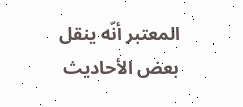المعتبر أنّه ينقل بعض الأحاديث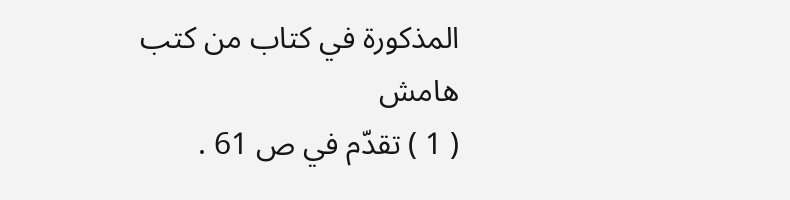المذكورة في كتاب من كتب
هامش
( 1 ) تقدّم في ص 61 .